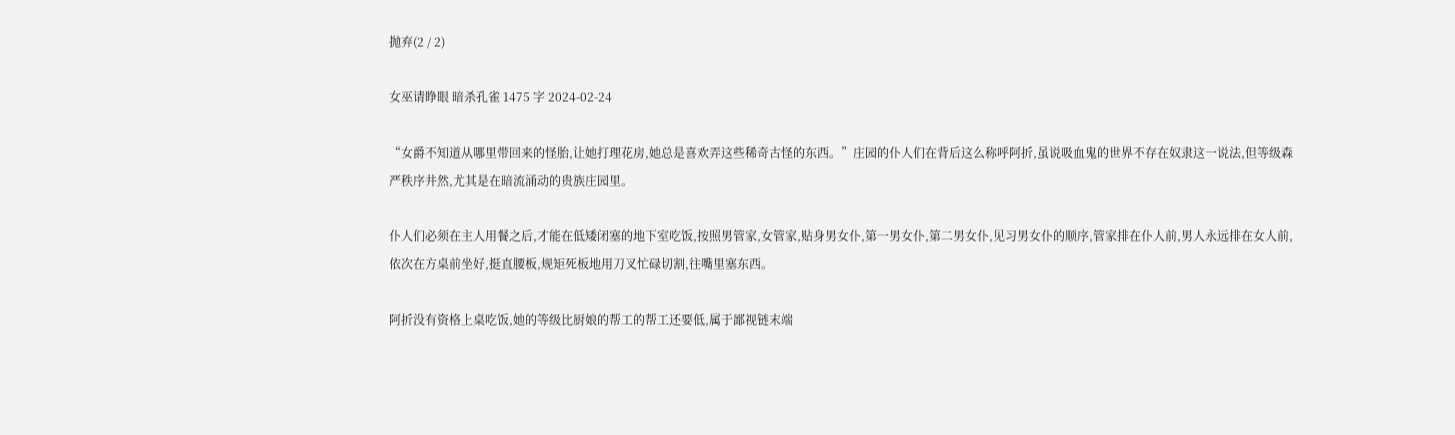抛弃(2 / 2)

女巫请睁眼 暗杀孔雀 1475 字 2024-02-24

“女爵不知道从哪里带回来的怪胎,让她打理花房,她总是喜欢弄这些稀奇古怪的东西。”庄园的仆人们在背后这么称呼阿折,虽说吸血鬼的世界不存在奴隶这一说法,但等级森严秩序井然,尤其是在暗流涌动的贵族庄园里。

仆人们必须在主人用餐之后,才能在低矮闭塞的地下室吃饭,按照男管家,女管家,贴身男女仆,第一男女仆,第二男女仆,见习男女仆的顺序,管家排在仆人前,男人永远排在女人前,依次在方桌前坐好,挺直腰板,规矩死板地用刀叉忙碌切割,往嘴里塞东西。

阿折没有资格上桌吃饭,她的等级比厨娘的帮工的帮工还要低,属于鄙视链末端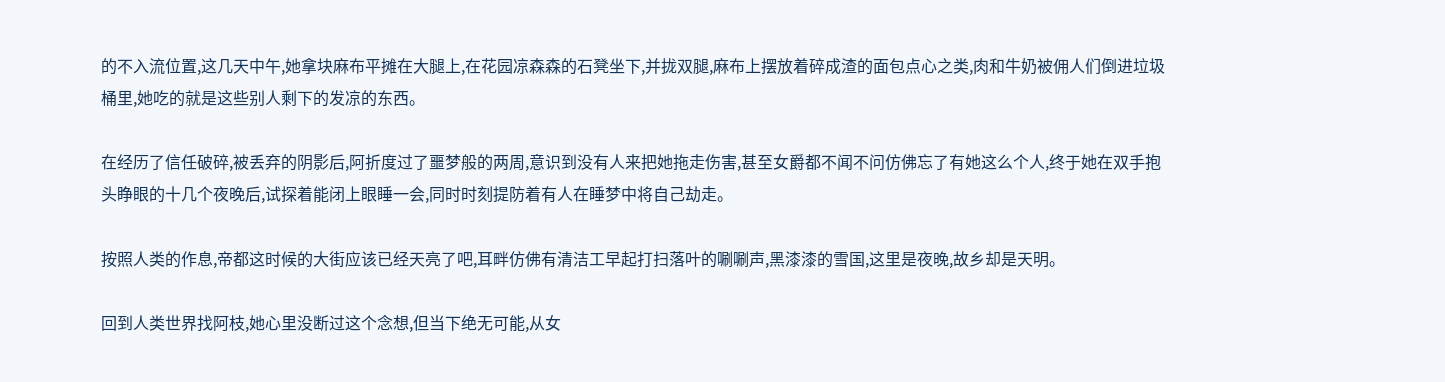的不入流位置,这几天中午,她拿块麻布平摊在大腿上,在花园凉森森的石凳坐下,并拢双腿,麻布上摆放着碎成渣的面包点心之类,肉和牛奶被佣人们倒进垃圾桶里,她吃的就是这些别人剩下的发凉的东西。

在经历了信任破碎,被丢弃的阴影后,阿折度过了噩梦般的两周,意识到没有人来把她拖走伤害,甚至女爵都不闻不问仿佛忘了有她这么个人,终于她在双手抱头睁眼的十几个夜晚后,试探着能闭上眼睡一会,同时时刻提防着有人在睡梦中将自己劫走。

按照人类的作息,帝都这时候的大街应该已经天亮了吧,耳畔仿佛有清洁工早起打扫落叶的唰唰声,黑漆漆的雪国,这里是夜晚,故乡却是天明。

回到人类世界找阿枝,她心里没断过这个念想,但当下绝无可能,从女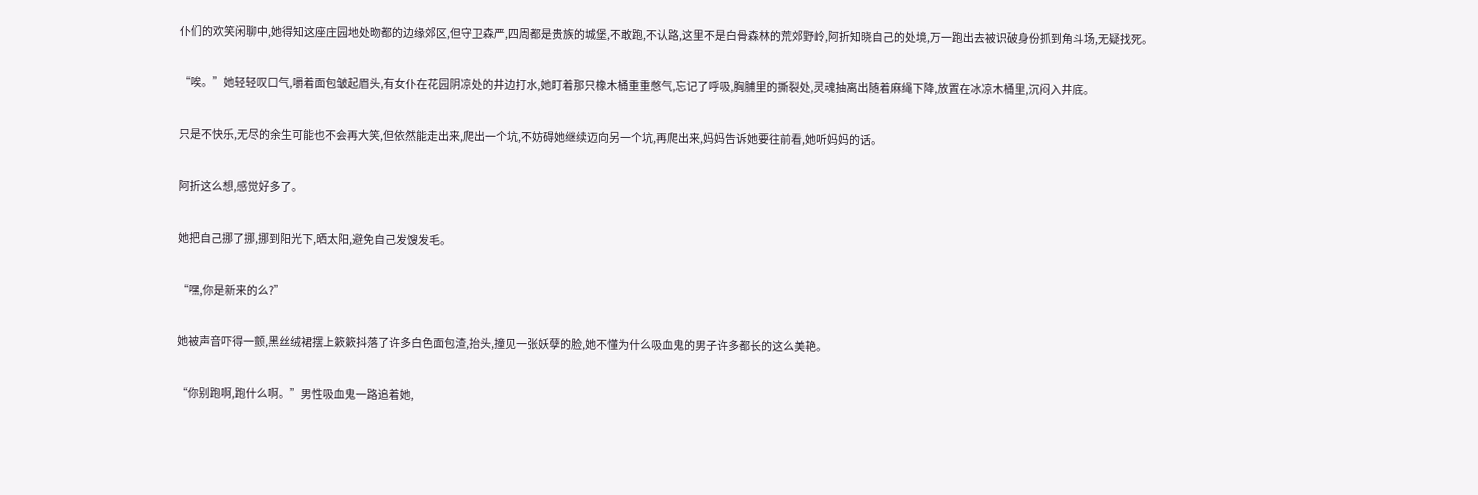仆们的欢笑闲聊中,她得知这座庄园地处昒都的边缘郊区,但守卫森严,四周都是贵族的城堡,不敢跑,不认路,这里不是白骨森林的荒郊野岭,阿折知晓自己的处境,万一跑出去被识破身份抓到角斗场,无疑找死。

“唉。”她轻轻叹口气,嚼着面包皱起眉头,有女仆在花园阴凉处的井边打水,她盯着那只橡木桶重重憋气,忘记了呼吸,胸脯里的撕裂处,灵魂抽离出随着麻绳下降,放置在冰凉木桶里,沉闷入井底。

只是不快乐,无尽的余生可能也不会再大笑,但依然能走出来,爬出一个坑,不妨碍她继续迈向另一个坑,再爬出来,妈妈告诉她要往前看,她听妈妈的话。

阿折这么想,感觉好多了。

她把自己挪了挪,挪到阳光下,晒太阳,避免自己发馊发毛。

“嘿,你是新来的么?”

她被声音吓得一颤,黑丝绒裙摆上簌簌抖落了许多白色面包渣,抬头,撞见一张妖孽的脸,她不懂为什么吸血鬼的男子许多都长的这么美艳。

“你别跑啊,跑什么啊。”男性吸血鬼一路追着她,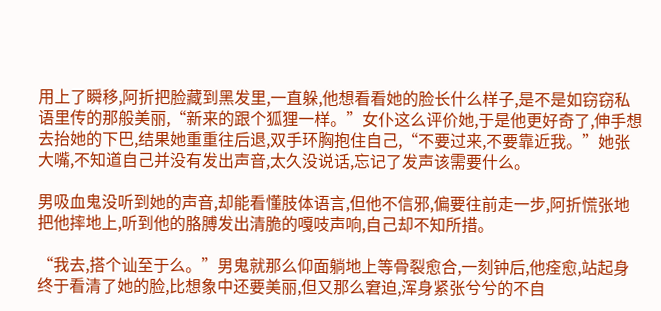用上了瞬移,阿折把脸藏到黑发里,一直躲,他想看看她的脸长什么样子,是不是如窃窃私语里传的那般美丽,“新来的跟个狐狸一样。”女仆这么评价她,于是他更好奇了,伸手想去抬她的下巴,结果她重重往后退,双手环胸抱住自己,“不要过来,不要靠近我。”她张大嘴,不知道自己并没有发出声音,太久没说话,忘记了发声该需要什么。

男吸血鬼没听到她的声音,却能看懂肢体语言,但他不信邪,偏要往前走一步,阿折慌张地把他摔地上,听到他的胳膊发出清脆的嘎吱声响,自己却不知所措。

“我去,搭个讪至于么。”男鬼就那么仰面躺地上等骨裂愈合,一刻钟后,他痊愈,站起身终于看清了她的脸,比想象中还要美丽,但又那么窘迫,浑身紧张兮兮的不自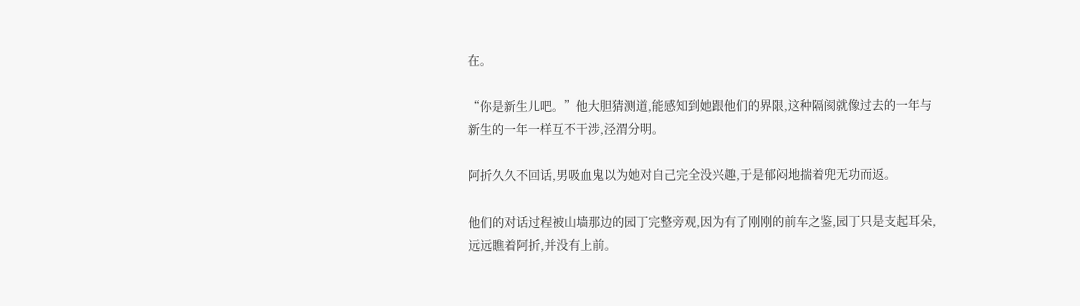在。

“你是新生儿吧。”他大胆猜测道,能感知到她跟他们的界限,这种隔阂就像过去的一年与新生的一年一样互不干涉,泾渭分明。

阿折久久不回话,男吸血鬼以为她对自己完全没兴趣,于是郁闷地揣着兜无功而返。

他们的对话过程被山墙那边的园丁完整旁观,因为有了刚刚的前车之鉴,园丁只是支起耳朵,远远瞧着阿折,并没有上前。